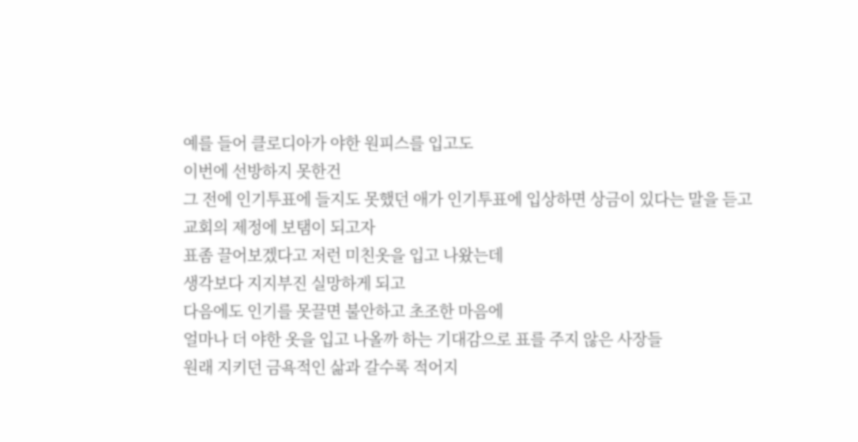예를 들어 클로디아가 야한 원피스를 입고도
이번에 선방하지 못한건
그 전에 인기투표에 들지도 못했던 애가 인기투표에 입상하면 상금이 있다는 말을 듣고
교회의 제정에 보탬이 되고자
표좀 끌어보겠다고 저런 미친옷을 입고 나왔는데
생각보다 지지부진 실망하게 되고
다음에도 인기를 못끌면 불안하고 초조한 마음에
얼마나 더 야한 옷을 입고 나올까 하는 기대감으로 표를 주지 않은 사장들
원래 지키던 금욕적인 삶과 갈수록 적어지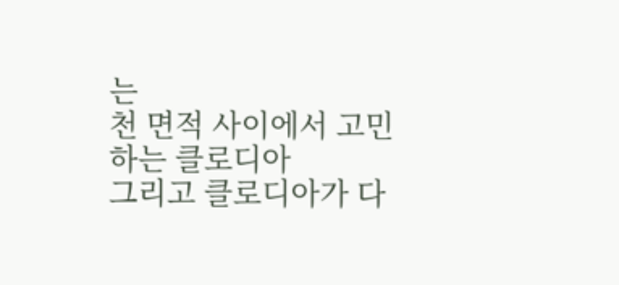는
천 면적 사이에서 고민하는 클로디아
그리고 클로디아가 다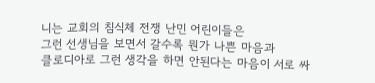니는 교회의 침식체 전쟁 난민 어린이들은
그런 선생님을 보면서 갈수록 뭔가 나쁜 마음과
클로디아로 그런 생각을 하면 안된다는 마음이 서로 싸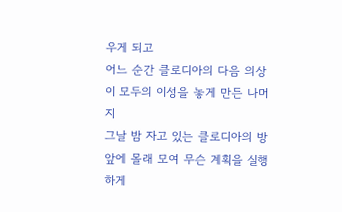우게 되고
어느 순간 클로디아의 다음 의상이 모두의 이성을 놓게 만든 나머지
그날 밤 자고 있는 클로디아의 방 앞에 몰래 모여 무슨 계획을 실행하게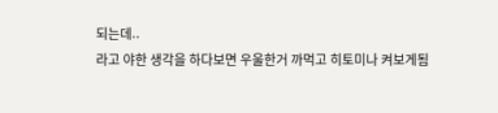되는데..
라고 야한 생각을 하다보면 우울한거 까먹고 히토미나 켜보게됨